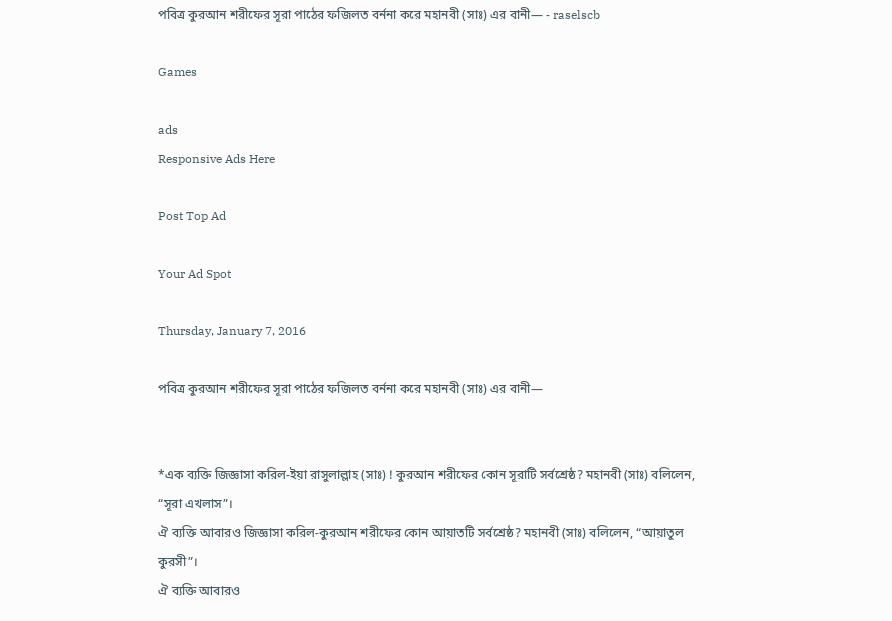পবিত্র কুরআন শরীফের সূরা পাঠের ফজিলত বর্ননা করে মহানবী (সাঃ) এর বানী— - raselscb

Games

ads
Responsive Ads Here

Post Top Ad

Your Ad Spot

Thursday, January 7, 2016

পবিত্র কুরআন শরীফের সূরা পাঠের ফজিলত বর্ননা করে মহানবী (সাঃ) এর বানী—


*এক ব্যক্তি জিজ্ঞাসা করিল-ইয়া রাসুলাল্লাহ (সাঃ) ! কুরআন শরীফের কোন সূরাটি সর্বশ্রেষ্ঠ? মহানবী (সাঃ) বলিলেন, “সূরা এখলাস”।
ঐ ব্যক্তি আবারও জিজ্ঞাসা করিল-কুরআন শরীফের কোন আয়াতটি সর্বশ্রেষ্ঠ? মহানবী (সাঃ) বলিলেন, “আয়াতুল কুরসী”।
ঐ ব্যক্তি আবারও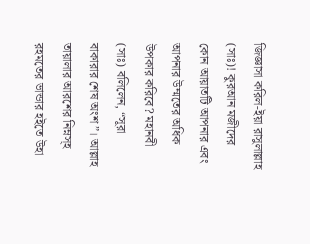জিজ্ঞাসা করিল-ইয়া রাসুলাল্লাহ (সাঃ)! কুরআন মজীদের কোন আয়াতটি আপনার এবং আপনার উম্মতের অধিক উপকার করিবে? মহানবী (সাঃ) বলিলেন, “সূরা বাকারার শেষ অংশ”। আল্লাহ তায়ালার আরশের নিম্নস্হ রহমতের ভান্ডার হইতে উহা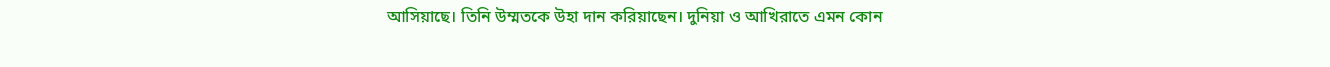আসিয়াছে। তিনি উম্মতকে উহা দান করিয়াছেন। দুনিয়া ও আখিরাতে এমন কোন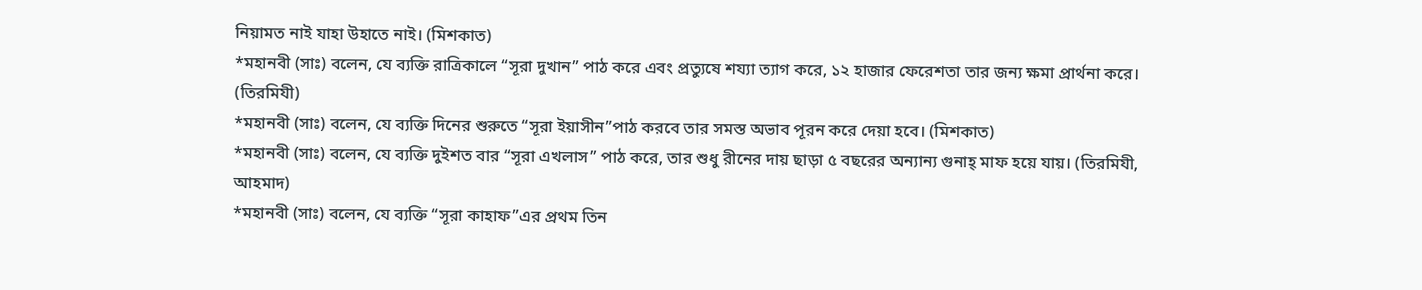নিয়ামত নাই যাহা উহাতে নাই। (মিশকাত)
*মহানবী (সাঃ) বলেন, যে ব্যক্তি রাত্রিকালে “সূরা দুখান” পাঠ করে এবং প্রত্যুষে শয্যা ত্যাগ করে, ১২ হাজার ফেরেশতা তার জন্য ক্ষমা প্রার্থনা করে। (তিরমিযী)
*মহানবী (সাঃ) বলেন, যে ব্যক্তি দিনের শুরুতে “সূরা ইয়াসীন”পাঠ করবে তার সমস্ত অভাব পূরন করে দেয়া হবে। (মিশকাত)
*মহানবী (সাঃ) বলেন, যে ব্যক্তি দুইশত বার “সূরা এখলাস” পাঠ করে, তার শুধু রীনের দায় ছাড়া ৫ বছরের অন্যান্য গুনাহ্ মাফ হয়ে যায়। (তিরমিযী, আহমাদ)
*মহানবী (সাঃ) বলেন, যে ব্যক্তি “সূরা কাহাফ”এর প্রথম তিন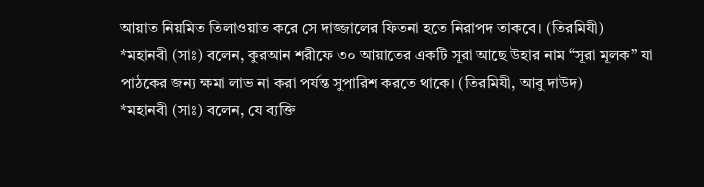আয়াত নিয়মিত তিলাওয়াত করে সে দাজ্জালের ফিতনা হতে নিরাপদ তাকবে। (তিরমিযী)
*মহানবী (সাঃ) বলেন, কুরআন শরীফে ৩০ আয়াতের একটি সূরা আছে উহার নাম “সূরা মূলক” যা পাঠকের জন্য ক্ষমা লাভ না করা পর্যন্ত সুপারিশ করতে থাকে। (তিরমিযী, আবু দাউদ)
*মহানবী (সাঃ) বলেন, যে ব্যক্তি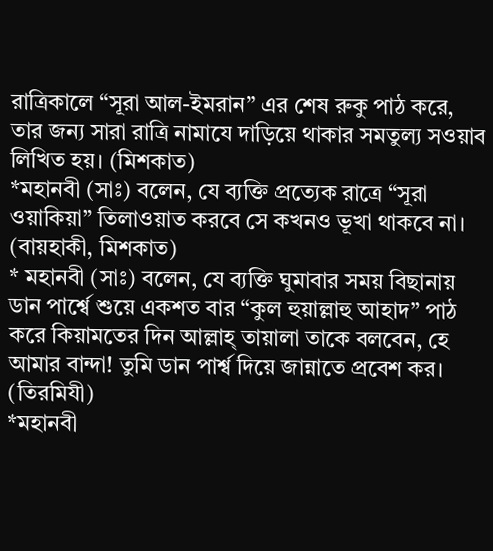রাত্রিকালে “সূরা আল-ইমরান” এর শেষ রুকু পাঠ করে, তার জন্য সারা রাত্রি নামাযে দাড়িয়ে থাকার সমতুল্য সওয়াব লিখিত হয়। (মিশকাত)
*মহানবী (সাঃ) বলেন, যে ব্যক্তি প্রত্যেক রাত্রে “সূরা ওয়াকিয়া” তিলাওয়াত করবে সে কখনও ভূখা থাকবে না। (বায়হাকী, মিশকাত)
* মহানবী (সাঃ) বলেন, যে ব্যক্তি ঘুমাবার সময় বিছানায় ডান পার্শ্বে শুয়ে একশত বার “কুল হুয়াল্লাহু আহাদ” পাঠ করে কিয়ামতের দিন আল্লাহ্ তায়ালা তাকে বলবেন, হে আমার বান্দা! তুমি ডান পার্শ্ব দিয়ে জান্নাতে প্রবেশ কর। (তিরমিযী)
*মহানবী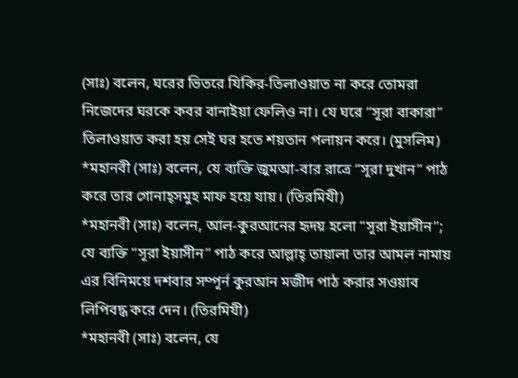(সাঃ) বলেন, ঘরের ভিতরে যিকির-তিলাওয়াত না করে তোমরা নিজেদের ঘরকে কবর বানাইয়া ফেলিও না। যে ঘরে “সূরা বাকারা” তিলাওয়াত করা হয় সেই ঘর হতে শয়তান পলায়ন করে। (মুসলিম)
*মহানবী (সাঃ) বলেন, যে ব্যক্তি জুমআ-বার রাত্রে “সূরা দুখান” পাঠ করে তার গোনাহ্সমুহ মাফ হয়ে যায়। (তিরমিযী)
*মহানবী (সাঃ) বলেন, আল-কুরআনের হৃদয় হলো “সূরা ইয়াসীন”; যে ব্যক্তি “সূরা ইয়াসীন” পাঠ করে আল্লাহ্ তায়ালা তার আমল নামায় এর বিনিময়ে দশবার সম্পূর্ন কুরআন মজীদ পাঠ করার সওয়াব লিপিবদ্ধ করে দেন। (তিরমিযী)
*মহানবী (সাঃ) বলেন, যে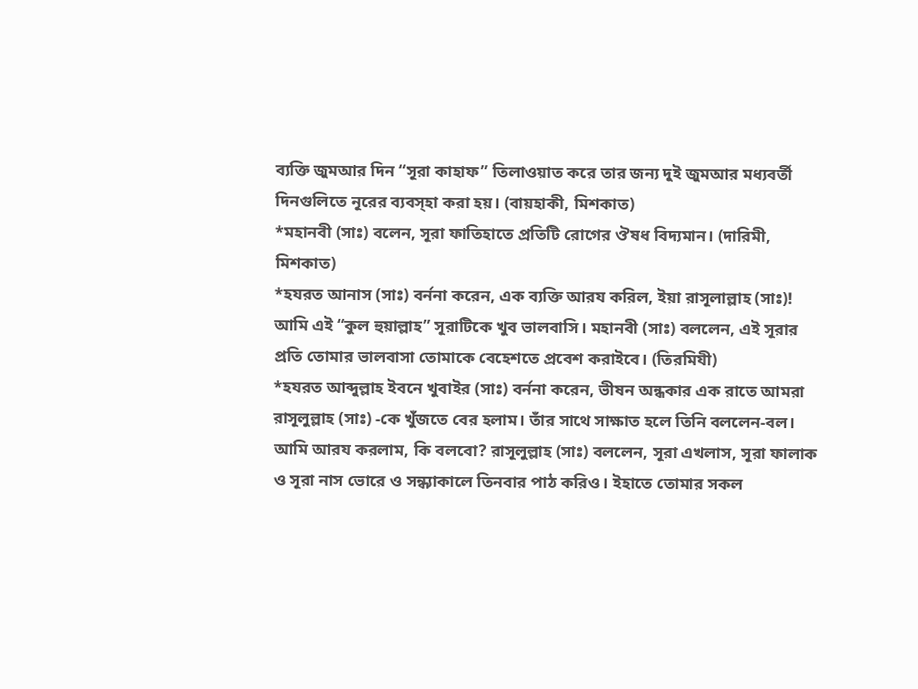ব্যক্তি জুমআর দিন “সূরা কাহাফ” তিলাওয়াত করে তার জন্য দুই জুমআর মধ্যবর্তী দিনগুলিতে নূরের ব্যবস্হা করা হয়। (বায়হাকী, মিশকাত)
*মহানবী (সাঃ) বলেন, সূরা ফাতিহাতে প্রতিটি রোগের ঔষধ বিদ্যমান। (দারিমী, মিশকাত)
*হযরত আনাস (সাঃ) বর্ননা করেন, এক ব্যক্তি আরয করিল, ইয়া রাসূলাল্লাহ (সাঃ)! আমি এই “কুল হুয়াল্লাহ” সূরাটিকে খুব ভালবাসি। মহানবী (সাঃ) বললেন, এই সূরার প্রতি তোমার ভালবাসা তোমাকে বেহেশতে প্রবেশ করাইবে। (তিরমিযী)
*হযরত আব্দুল্লাহ ইবনে খুবাইর (সাঃ) বর্ননা করেন, ভীষন অন্ধকার এক রাতে আমরা রাসূলুল্লাহ (সাঃ) -কে খুঁজতে বের হলাম। তাঁর সাথে সাক্ষাত হলে তিনি বললেন-বল। আমি আরয করলাম, কি বলবো? রাসূলুল্লাহ (সাঃ) বললেন, সূরা এখলাস, সূরা ফালাক ও সূরা নাস ভোরে ও সন্ধ্যাকালে তিনবার পাঠ করিও। ইহাতে তোমার সকল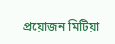প্রয়োজন মিটিয়া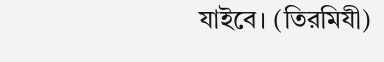যাইবে। (তিরমিযী)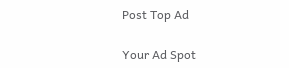Post Top Ad

Your Ad Spot